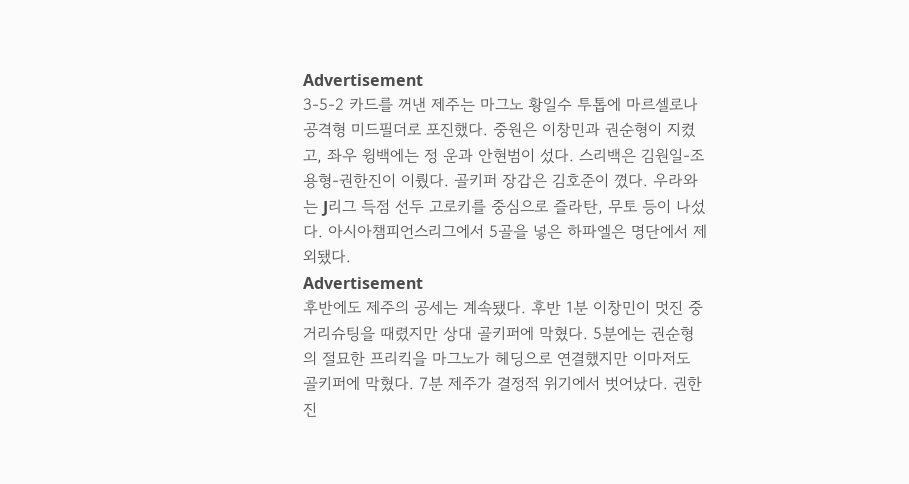Advertisement
3-5-2 카드를 꺼낸 제주는 마그노 황일수 투톱에 마르셀로나 공격형 미드필더로 포진했다. 중원은 이창민과 권순형이 지켰고, 좌우 윙백에는 정 운과 안현범이 섰다. 스리백은 김원일-조용형-권한진이 이뤘다. 골키퍼 장갑은 김호준이 꼈다. 우라와는 J리그 득점 선두 고로키를 중심으로 즐라탄, 무토 등이 나섰다. 아시아챔피언스리그에서 5골을 넣은 하파엘은 명단에서 제외됐다.
Advertisement
후반에도 제주의 공세는 계속됐다. 후반 1분 이창민이 멋진 중거리슈팅을 때렸지만 상대 골키퍼에 막혔다. 5분에는 권순형의 절묘한 프리킥을 마그노가 헤딩으로 연결했지만 이마저도 골키퍼에 막혔다. 7분 제주가 결정적 위기에서 벗어났다. 권한진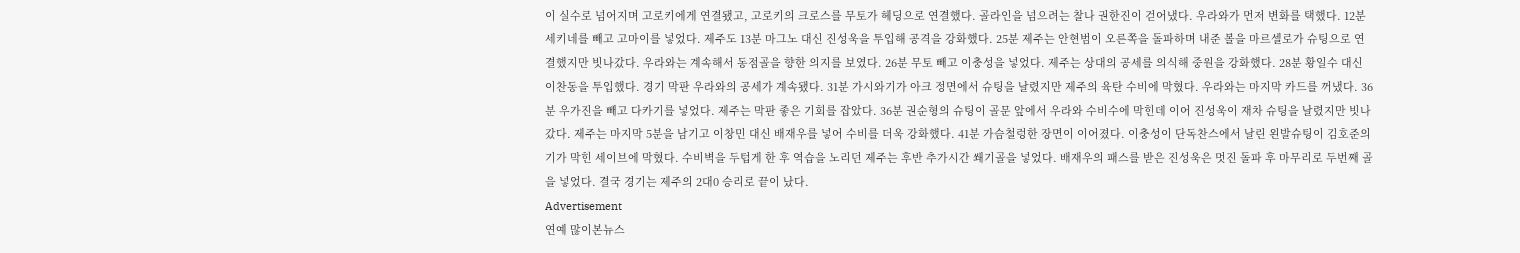이 실수로 넘어지며 고로키에게 연결됐고, 고로키의 크로스를 무토가 헤딩으로 연결했다. 골라인을 넘으려는 찰나 권한진이 걷어냈다. 우라와가 먼저 변화를 택했다. 12분 세키네를 빼고 고마이를 넣었다. 제주도 13분 마그노 대신 진성욱을 투입해 공격을 강화했다. 25분 제주는 안현범이 오른쪽을 돌파하며 내준 볼을 마르셀로가 슈팅으로 연결했지만 빗나갔다. 우라와는 계속해서 동점골을 향한 의지를 보였다. 26분 무토 빼고 이충성을 넣었다. 제주는 상대의 공세를 의식해 중원을 강화했다. 28분 황일수 대신 이찬동을 투입했다. 경기 막판 우라와의 공세가 계속됐다. 31분 가시와기가 아크 정면에서 슈팅을 날렸지만 제주의 육탄 수비에 막혔다. 우라와는 마지막 카드를 꺼냈다. 36분 우가진을 빼고 다카기를 넣었다. 제주는 막판 좋은 기회를 잡았다. 36분 권순형의 슈팅이 골문 앞에서 우라와 수비수에 막힌데 이어 진성욱이 재차 슈팅을 날렸지만 빗나갔다. 제주는 마지막 5분을 남기고 이창민 대신 배재우를 넣어 수비를 더욱 강화했다. 41분 가슴철렁한 장면이 이어졌다. 이충성이 단독찬스에서 날린 왼발슈팅이 김호준의 기가 막힌 세이브에 막혔다. 수비벽을 두텁게 한 후 역습을 노리던 제주는 후반 추가시간 쐐기골을 넣었다. 배재우의 패스를 받은 진성욱은 멋진 돌파 후 마무리로 두번째 골을 넣었다. 결국 경기는 제주의 2대0 승리로 끝이 났다.
Advertisement
연예 많이본뉴스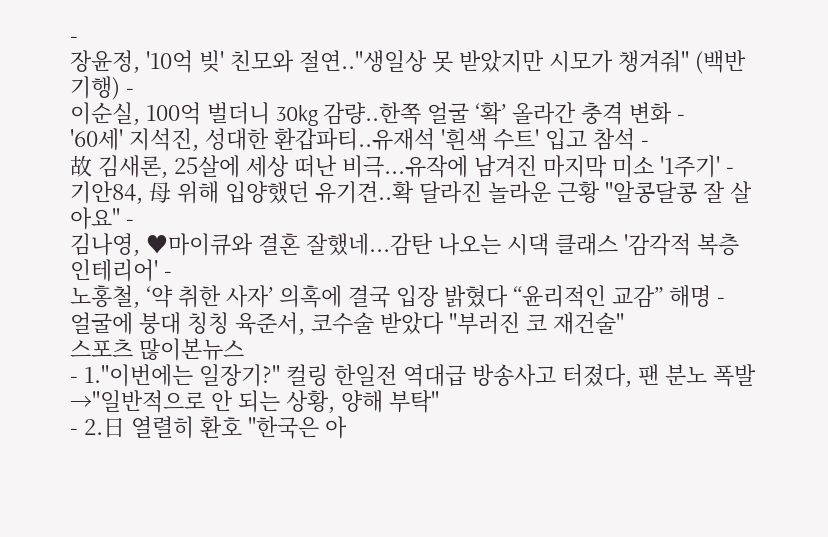-
장윤정, '10억 빚' 친모와 절연.."생일상 못 받았지만 시모가 챙겨줘" (백반기행) -
이순실, 100억 벌더니 30kg 감량..한쪽 얼굴 ‘확’ 올라간 충격 변화 -
'60세' 지석진, 성대한 환갑파티..유재석 '흰색 수트' 입고 참석 -
故 김새론, 25살에 세상 떠난 비극...유작에 남겨진 마지막 미소 '1주기' -
기안84, 母 위해 입양했던 유기견..확 달라진 놀라운 근황 "알콩달콩 잘 살아요" -
김나영, ♥마이큐와 결혼 잘했네...감탄 나오는 시댁 클래스 '감각적 복층 인테리어' -
노홍철, ‘약 취한 사자’ 의혹에 결국 입장 밝혔다 “윤리적인 교감” 해명 -
얼굴에 붕대 칭칭 육준서, 코수술 받았다 "부러진 코 재건술"
스포츠 많이본뉴스
- 1."이번에는 일장기?" 컬링 한일전 역대급 방송사고 터졌다, 팬 분노 폭발→"일반적으로 안 되는 상황, 양해 부탁"
- 2.日 열렬히 환호 "한국은 아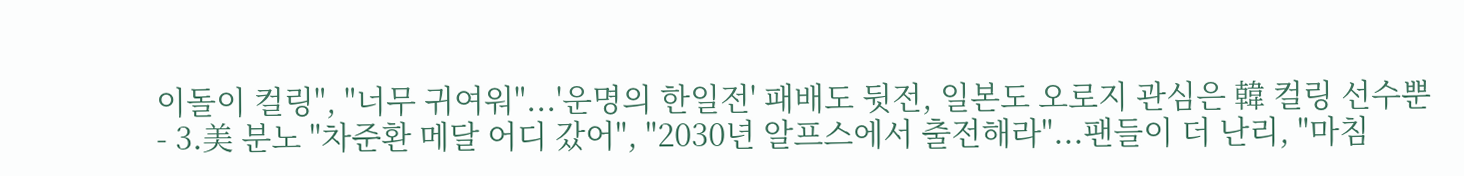이돌이 컬링", "너무 귀여워"...'운명의 한일전' 패배도 뒷전, 일본도 오로지 관심은 韓 컬링 선수뿐
- 3.美 분노 "차준환 메달 어디 갔어", "2030년 알프스에서 출전해라"...팬들이 더 난리, "마침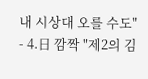내 시상대 오를 수도"
- 4.日 깜짝 "제2의 김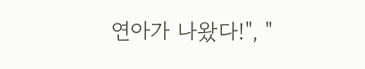연아가 나왔다!", "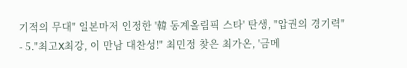기적의 무대" 일본마저 인정한 '韓 동계올림픽 스타' 탄생, "압권의 경기력"
- 5."최고X최강, 이 만남 대찬성!" 최민정 찾은 최가온, '금메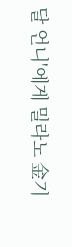달 언니'에게 밀라노 金기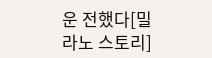운 전했다[밀라노 스토리]